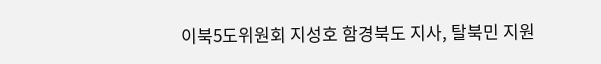이북5도위원회 지성호 함경북도 지사, 탈북민 지원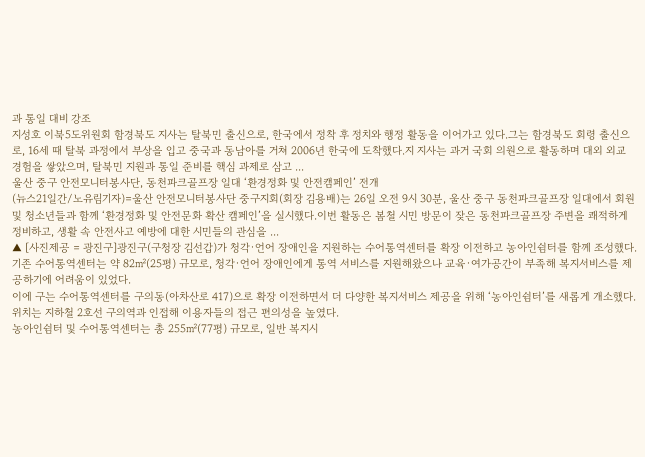과 통일 대비 강조
지성호 이북5도위원회 함경북도 지사는 탈북민 출신으로, 한국에서 정착 후 정치와 행정 활동을 이어가고 있다.그는 함경북도 회령 출신으로, 16세 때 탈북 과정에서 부상을 입고 중국과 동남아를 거쳐 2006년 한국에 도착했다.지 지사는 과거 국회 의원으로 활동하며 대외 외교 경험을 쌓았으며, 탈북민 지원과 통일 준비를 핵심 과제로 삼고 ...
울산 중구 안전모니터봉사단, 동천파크골프장 일대 ‘환경정화 및 안전캠페인’ 전개
(뉴스21일간/노유림기자)=울산 안전모니터봉사단 중구지회(회장 김용배)는 26일 오전 9시 30분, 울산 중구 동천파크골프장 일대에서 회원 및 청소년들과 함께 ‘환경정화 및 안전문화 확산 캠페인’을 실시했다.이번 활동은 봄철 시민 방문이 잦은 동천파크골프장 주변을 쾌적하게 정비하고, 생활 속 안전사고 예방에 대한 시민들의 관심을 ...
▲ [사진제공 = 광진구]광진구(구청장 김선갑)가 청각·언어 장애인을 지원하는 수어통역센터를 확장 이전하고 농아인쉼터를 함께 조성했다.
기존 수어통역센터는 약 82㎡(25평) 규모로, 청각·언어 장애인에게 통역 서비스를 지원해왔으나 교육·여가공간이 부족해 복지서비스를 제공하기에 어려움이 있었다.
이에 구는 수어통역센터를 구의동(아차산로 417)으로 확장 이전하면서 더 다양한 복지서비스 제공을 위해 ‘농아인쉼터’를 새롭게 개소했다. 위치는 지하철 2호선 구의역과 인접해 이용자들의 접근 편의성을 높였다.
농아인쉼터 및 수어통역센터는 총 255㎡(77평) 규모로, 일반 복지시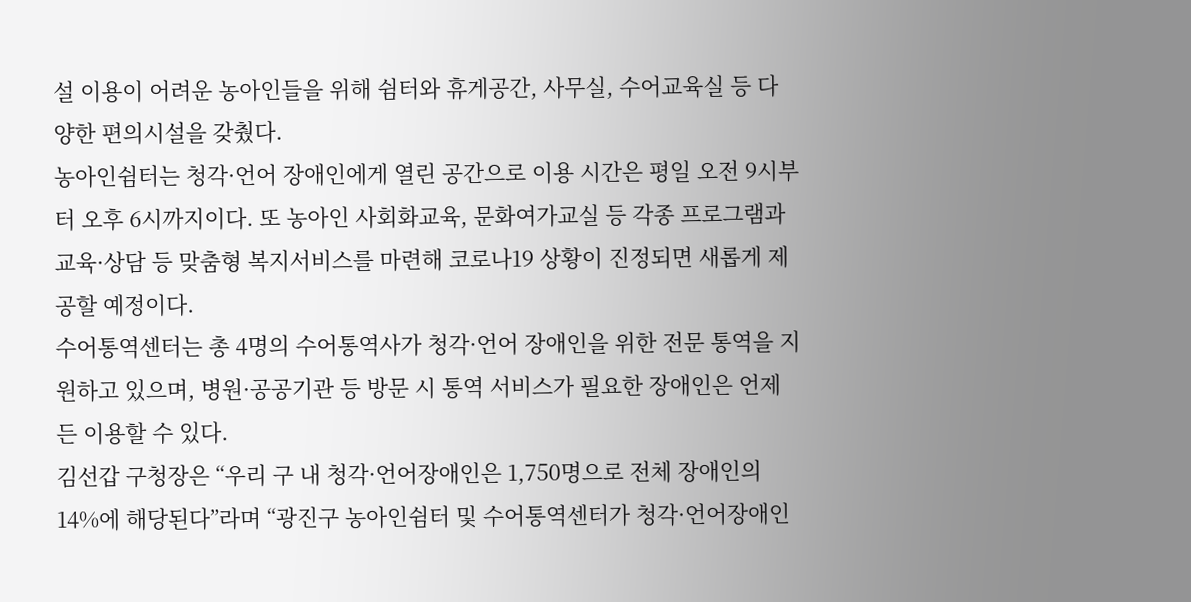설 이용이 어려운 농아인들을 위해 쉼터와 휴게공간, 사무실, 수어교육실 등 다양한 편의시설을 갖췄다.
농아인쉼터는 청각·언어 장애인에게 열린 공간으로 이용 시간은 평일 오전 9시부터 오후 6시까지이다. 또 농아인 사회화교육, 문화여가교실 등 각종 프로그램과 교육·상담 등 맞춤형 복지서비스를 마련해 코로나19 상황이 진정되면 새롭게 제공할 예정이다.
수어통역센터는 총 4명의 수어통역사가 청각·언어 장애인을 위한 전문 통역을 지원하고 있으며, 병원·공공기관 등 방문 시 통역 서비스가 필요한 장애인은 언제든 이용할 수 있다.
김선갑 구청장은 “우리 구 내 청각·언어장애인은 1,750명으로 전체 장애인의 14%에 해당된다”라며 “광진구 농아인쉼터 및 수어통역센터가 청각·언어장애인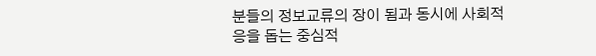분들의 정보교류의 장이 됨과 동시에 사회적응을 돕는 중심적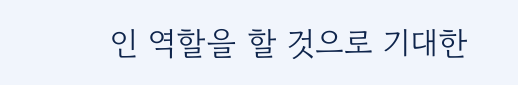인 역할을 할 것으로 기대한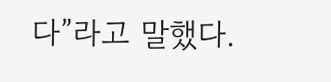다”라고 말했다.